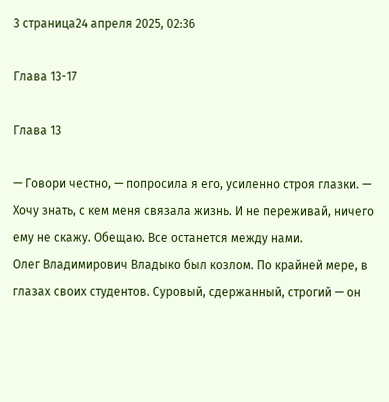3 страница24 апреля 2025, 02:36

Глава 13-17

Глава 13

— Говори честно, — попросила я его, усиленно строя глазки. — Хочу знать, с кем меня связала жизнь. И не переживай, ничего ему не скажу. Обещаю. Все останется между нами.
Олег Владимирович Владыко был козлом. По крайней мере, в глазах своих студентов. Суровый, сдержанный, строгий — он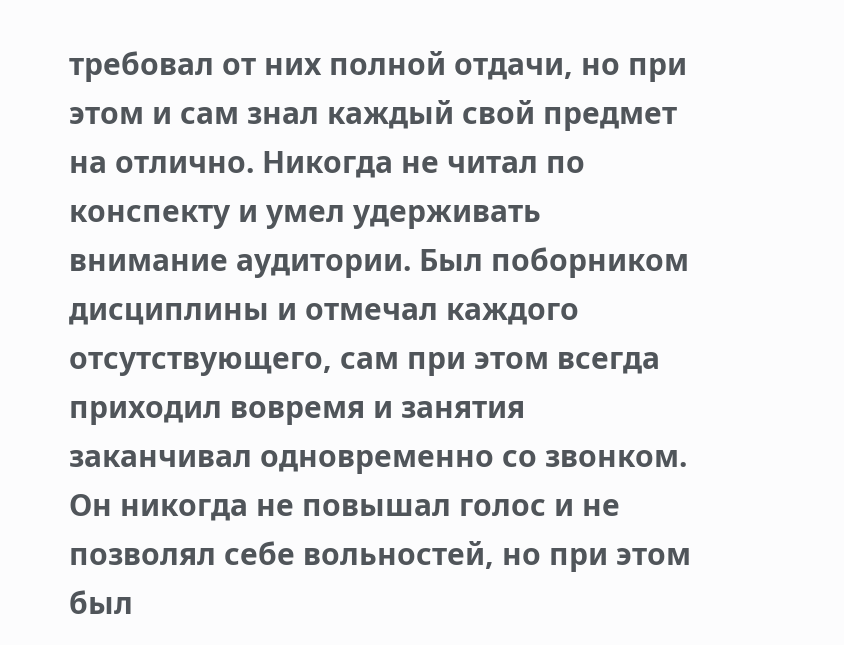требовал от них полной отдачи, но при этом и сам знал каждый свой предмет на отлично. Никогда не читал по конспекту и умел удерживать внимание аудитории. Был поборником дисциплины и отмечал каждого отсутствующего, сам при этом всегда приходил вовремя и занятия заканчивал одновременно со звонком. Он никогда не повышал голос и не позволял себе вольностей, но при этом был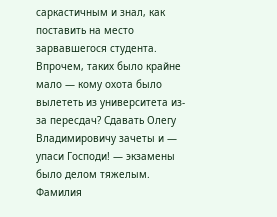саркастичным и знал, как поставить на место зарвавшегося студента. Впрочем, таких было крайне мало — кому охота было вылететь из университета из-за пересдач? Сдавать Олегу Владимировичу зачеты и — упаси Господи! — экзамены было делом тяжелым.
Фамилия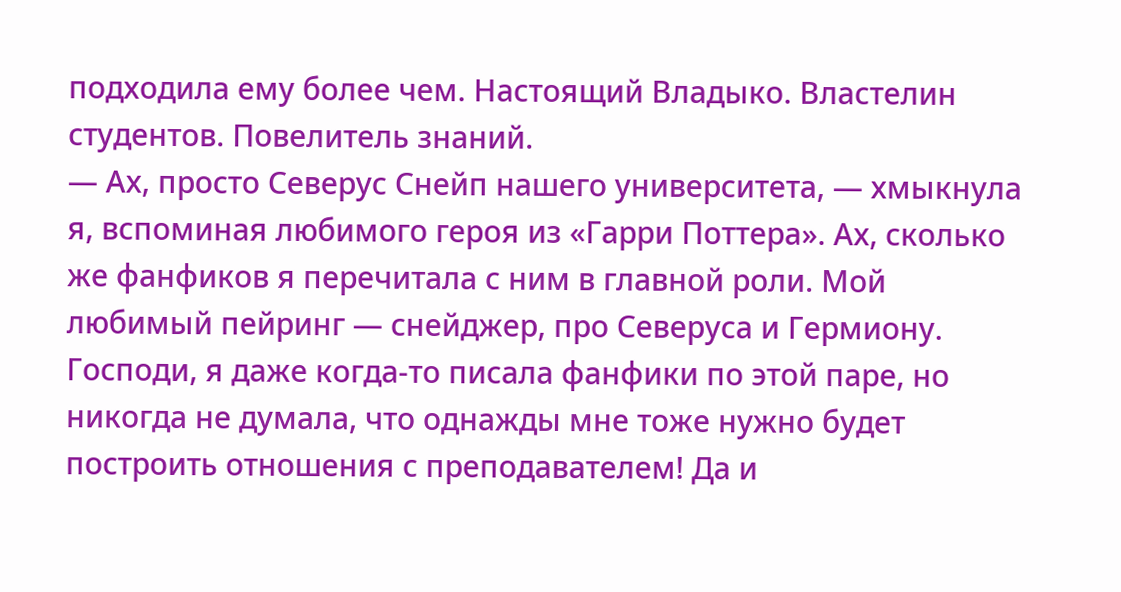подходила ему более чем. Настоящий Владыко. Властелин студентов. Повелитель знаний.
— Ах, просто Северус Снейп нашего университета, — хмыкнула я, вспоминая любимого героя из «Гарри Поттера». Ах, сколько же фанфиков я перечитала с ним в главной роли. Мой любимый пейринг — снейджер, про Северуса и Гермиону. Господи, я даже когда-то писала фанфики по этой паре, но никогда не думала, что однажды мне тоже нужно будет построить отношения с преподавателем! Да и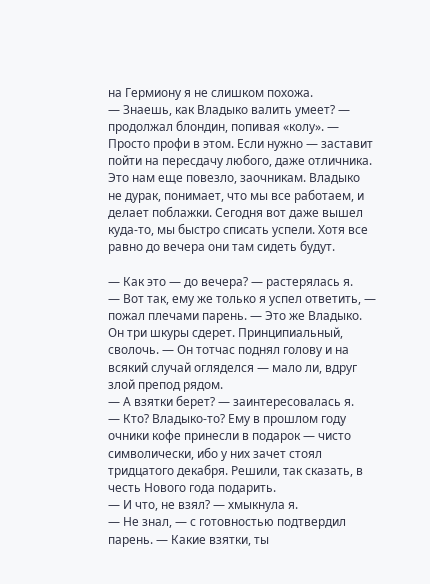на Гермиону я не слишком похожа.
— Знаешь, как Владыко валить умеет? — продолжал блондин, попивая «колу». — Просто профи в этом. Если нужно — заставит пойти на пересдачу любого, даже отличника. Это нам еще повезло, заочникам. Владыко не дурак, понимает, что мы все работаем, и делает поблажки. Сегодня вот даже вышел куда-то, мы быстро списать успели. Хотя все равно до вечера они там сидеть будут.

— Как это — до вечера? — растерялась я.
— Вот так, ему же только я успел ответить, — пожал плечами парень. — Это же Владыко. Он три шкуры сдерет. Принципиальный, сволочь. — Он тотчас поднял голову и на всякий случай огляделся — мало ли, вдруг злой препод рядом.
— А взятки берет? — заинтересовалась я.
— Кто? Владыко-то? Ему в прошлом году очники кофе принесли в подарок — чисто символически, ибо у них зачет стоял тридцатого декабря. Решили, так сказать, в честь Нового года подарить.
— И что, не взял? — хмыкнула я.
— Не знал, — с готовностью подтвердил парень. — Какие взятки, ты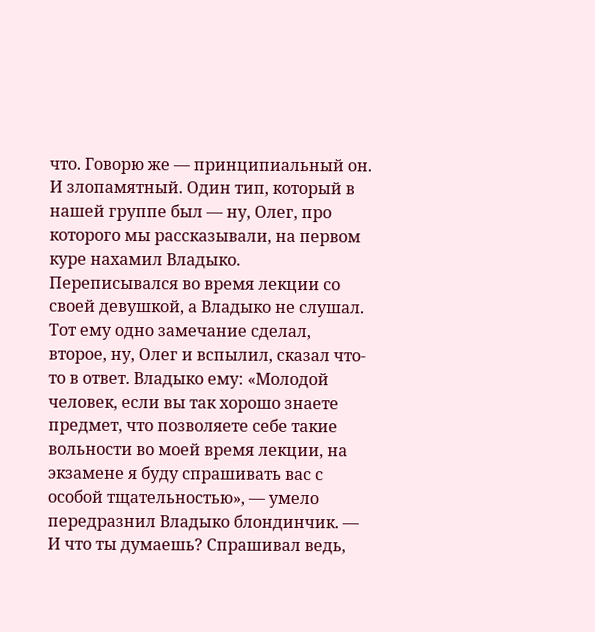что. Говорю же — принципиальный он. И злопамятный. Один тип, который в нашей группе был — ну, Олег, про которого мы рассказывали, на первом куре нахамил Владыко. Переписывался во время лекции со своей девушкой, а Владыко не слушал. Тот ему одно замечание сделал, второе, ну, Олег и вспылил, сказал что-то в ответ. Владыко ему: «Молодой человек, если вы так хорошо знаете предмет, что позволяете себе такие вольности во моей время лекции, на экзамене я буду спрашивать вас с особой тщательностью», — умело передразнил Владыко блондинчик. — И что ты думаешь? Спрашивал ведь,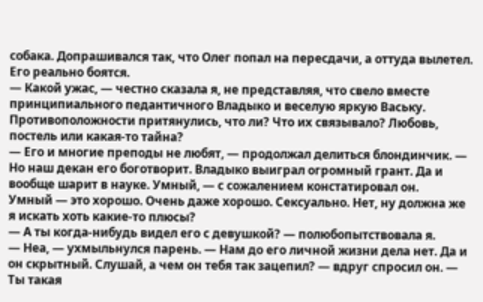собака. Допрашивался так, что Олег попал на пересдачи, а оттуда вылетел. Его реально боятся.
— Какой ужас, — честно сказала я, не представляя, что свело вместе принципиального педантичного Владыко и веселую яркую Ваську. Противоположности притянулись, что ли? Что их связывало? Любовь, постель или какая-то тайна?
— Его и многие преподы не любят, — продолжал делиться блондинчик. — Но наш декан его боготворит. Владыко выиграл огромный грант. Да и вообще шарит в науке. Умный, — с сожалением констатировал он.
Умный — это хорошо. Очень даже хорошо. Сексуально. Нет, ну должна же я искать хоть какие-то плюсы?
— А ты когда-нибудь видел его с девушкой? — полюбопытствовала я.
— Неа, — ухмыльнулся парень. — Нам до его личной жизни дела нет. Да и он скрытный. Слушай, а чем он тебя так зацепил? — вдруг спросил он. — Ты такая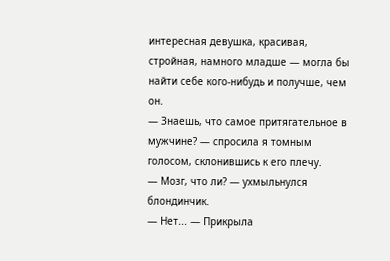интересная девушка, красивая, стройная, намного младше — могла бы найти себе кого-нибудь и получше, чем он.
— Знаешь, что самое притягательное в мужчине? — спросила я томным голосом, склонившись к его плечу.
— Мозг, что ли? — ухмыльнулся блондинчик.
— Нет... — Прикрыла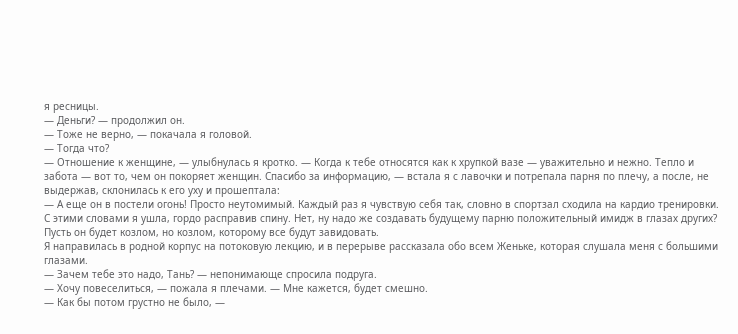я ресницы.
— Деньги? — продолжил он.
— Тоже не верно, — покачала я головой.
— Тогда что?
— Отношение к женщине, — улыбнулась я кротко. — Когда к тебе относятся как к хрупкой вазе — уважительно и нежно. Тепло и забота — вот то, чем он покоряет женщин. Спасибо за информацию, — встала я с лавочки и потрепала парня по плечу, а после, не выдержав, склонилась к его уху и прошептала:
— А еще он в постели огонь! Просто неутомимый. Каждый раз я чувствую себя так, словно в спортзал сходила на кардио тренировки.
С этими словами я ушла, гордо расправив спину. Нет, ну надо же создавать будущему парню положительный имидж в глазах других? Пусть он будет козлом, но козлом, которому все будут завидовать.
Я направилась в родной корпус на потоковую лекцию, и в перерыве рассказала обо всем Женьке, которая слушала меня с большими глазами.
— Зачем тебе это надо, Тань? — непонимающе спросила подруга.
— Хочу повеселиться, — пожала я плечами. — Мне кажется, будет смешно.
— Как бы потом грустно не было, —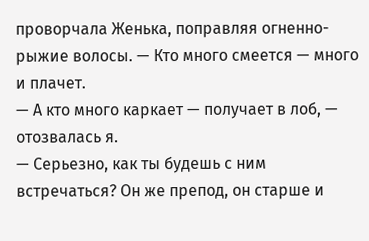проворчала Женька, поправляя огненно-рыжие волосы. — Кто много смеется — много и плачет.
— А кто много каркает — получает в лоб, — отозвалась я.
— Серьезно, как ты будешь с ним встречаться? Он же препод, он старше и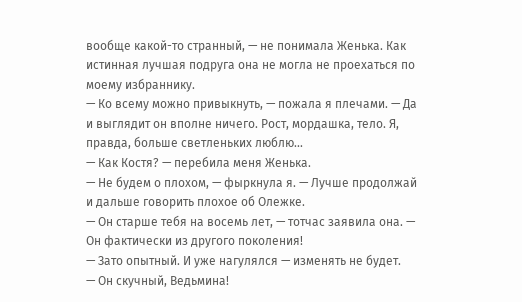вообще какой-то странный, — не понимала Женька. Как истинная лучшая подруга она не могла не проехаться по моему избраннику.
— Ко всему можно привыкнуть, — пожала я плечами. — Да и выглядит он вполне ничего. Рост, мордашка, тело. Я, правда, больше светленьких люблю...
— Как Костя? — перебила меня Женька.
— Не будем о плохом, — фыркнула я. — Лучше продолжай и дальше говорить плохое об Олежке.
— Он старше тебя на восемь лет, — тотчас заявила она. — Он фактически из другого поколения!
— Зато опытный. И уже нагулялся — изменять не будет.
— Он скучный, Ведьмина!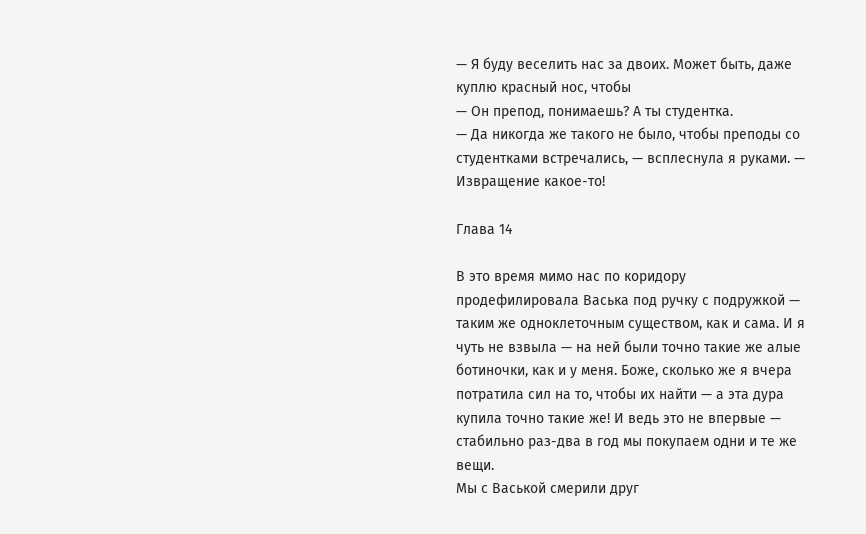— Я буду веселить нас за двоих. Может быть, даже куплю красный нос, чтобы
— Он препод, понимаешь? А ты студентка.
— Да никогда же такого не было, чтобы преподы со студентками встречались, — всплеснула я руками. — Извращение какое-то!

Глава 14

В это время мимо нас по коридору продефилировала Васька под ручку с подружкой — таким же одноклеточным существом, как и сама. И я чуть не взвыла — на ней были точно такие же алые ботиночки, как и у меня. Боже, сколько же я вчера потратила сил на то, чтобы их найти — а эта дура купила точно такие же! И ведь это не впервые — стабильно раз-два в год мы покупаем одни и те же вещи.
Мы с Васькой смерили друг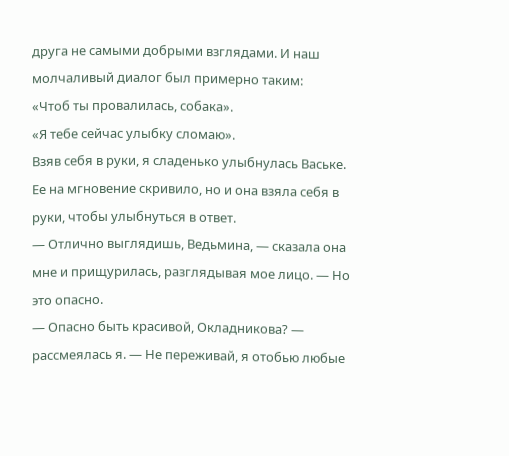друга не самыми добрыми взглядами. И наш молчаливый диалог был примерно таким:
«Чтоб ты провалилась, собака».
«Я тебе сейчас улыбку сломаю».
Взяв себя в руки, я сладенько улыбнулась Ваське. Ее на мгновение скривило, но и она взяла себя в руки, чтобы улыбнуться в ответ.
— Отлично выглядишь, Ведьмина, — сказала она мне и прищурилась, разглядывая мое лицо. — Но это опасно.
— Опасно быть красивой, Окладникова? — рассмеялась я. — Не переживай, я отобью любые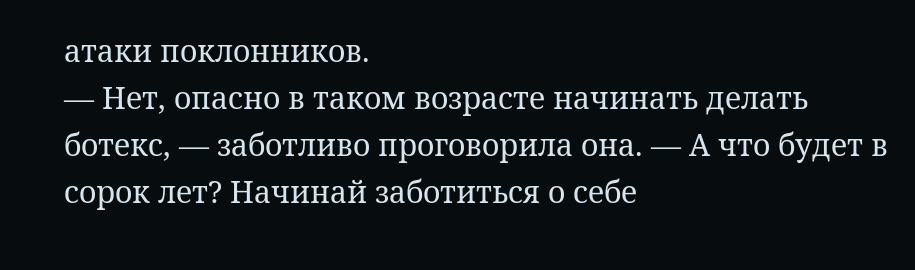атаки поклонников.
— Нет, опасно в таком возрасте начинать делать ботекс, — заботливо проговорила она. — А что будет в сорок лет? Начинай заботиться о себе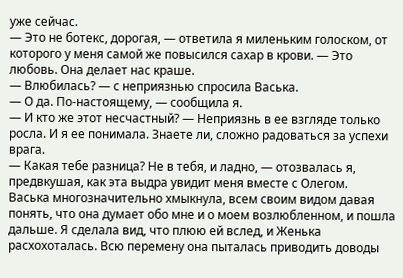уже сейчас.
— Это не ботекс, дорогая, — ответила я миленьким голоском, от которого у меня самой же повысился сахар в крови. — Это любовь. Она делает нас краше.
— Влюбилась? — с неприязнью спросила Васька.
— О да. По-настоящему, — сообщила я.
— И кто же этот несчастный? — Неприязнь в ее взгляде только росла. И я ее понимала. Знаете ли, сложно радоваться за успехи врага.
— Какая тебе разница? Не в тебя, и ладно, — отозвалась я, предвкушая, как эта выдра увидит меня вместе с Олегом.
Васька многозначительно хмыкнула, всем своим видом давая понять, что она думает обо мне и о моем возлюбленном, и пошла дальше. Я сделала вид, что плюю ей вслед, и Женька расхохоталась. Всю перемену она пыталась приводить доводы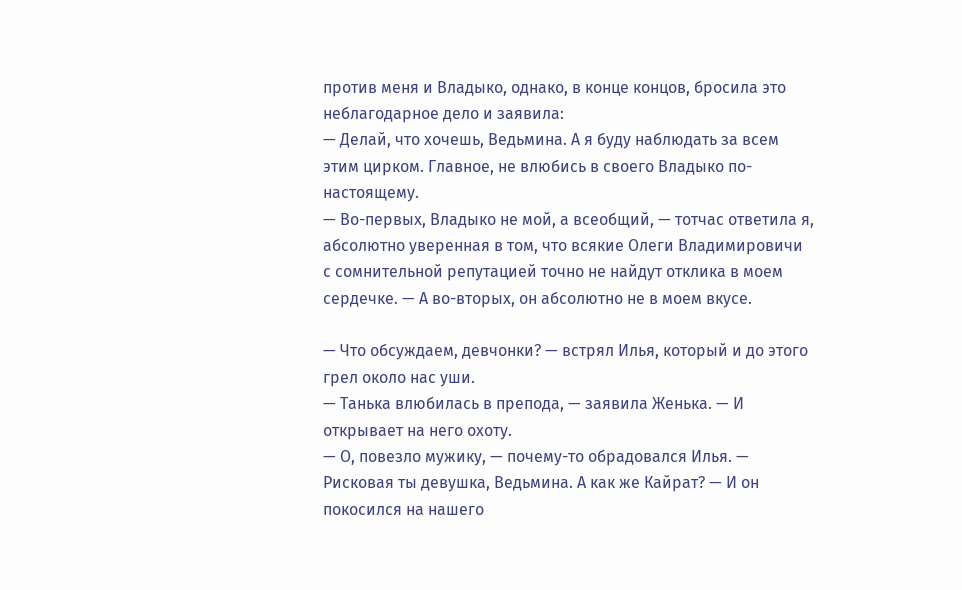против меня и Владыко, однако, в конце концов, бросила это неблагодарное дело и заявила:
— Делай, что хочешь, Ведьмина. А я буду наблюдать за всем этим цирком. Главное, не влюбись в своего Владыко по-настоящему.
— Во-первых, Владыко не мой, а всеобщий, — тотчас ответила я, абсолютно уверенная в том, что всякие Олеги Владимировичи с сомнительной репутацией точно не найдут отклика в моем сердечке. — А во-вторых, он абсолютно не в моем вкусе.

— Что обсуждаем, девчонки? — встрял Илья, который и до этого грел около нас уши.
— Танька влюбилась в препода, — заявила Женька. — И открывает на него охоту.
— О, повезло мужику, — почему-то обрадовался Илья. — Рисковая ты девушка, Ведьмина. А как же Кайрат? — И он покосился на нашего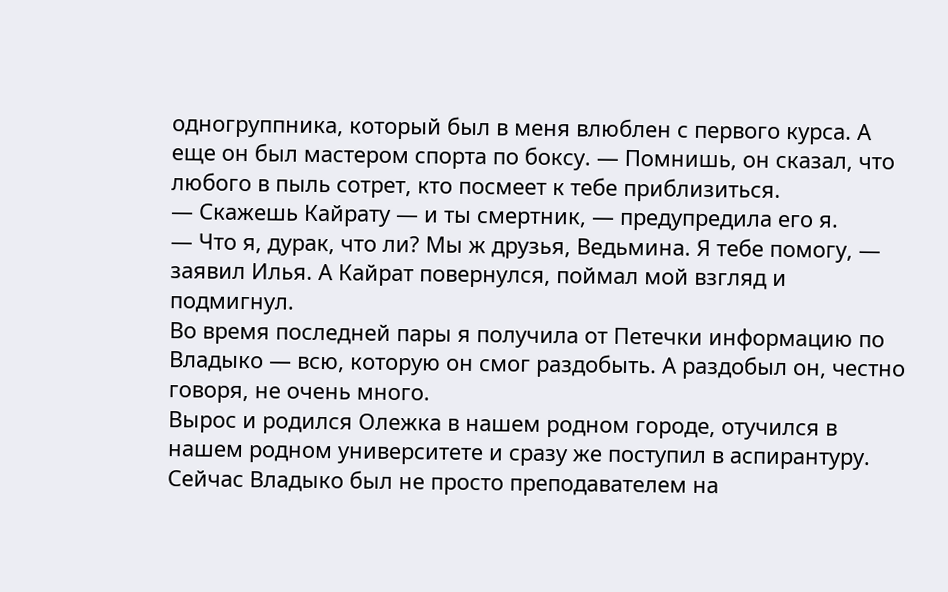одногруппника, который был в меня влюблен с первого курса. А еще он был мастером спорта по боксу. — Помнишь, он сказал, что любого в пыль сотрет, кто посмеет к тебе приблизиться.
— Скажешь Кайрату — и ты смертник, — предупредила его я.
— Что я, дурак, что ли? Мы ж друзья, Ведьмина. Я тебе помогу, — заявил Илья. А Кайрат повернулся, поймал мой взгляд и подмигнул.
Во время последней пары я получила от Петечки информацию по Владыко — всю, которую он смог раздобыть. А раздобыл он, честно говоря, не очень много.
Вырос и родился Олежка в нашем родном городе, отучился в нашем родном университете и сразу же поступил в аспирантуру. Сейчас Владыко был не просто преподавателем на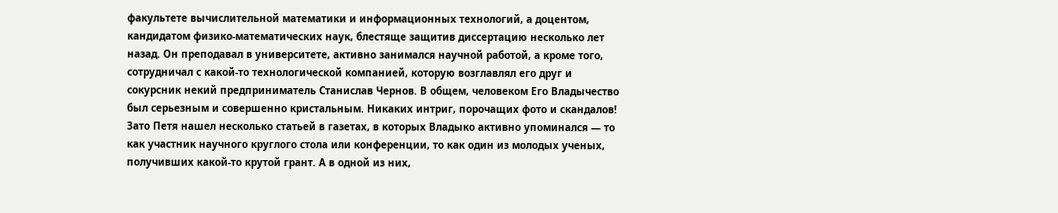факультете вычислительной математики и информационных технологий, а доцентом, кандидатом физико-математических наук, блестяще защитив диссертацию несколько лет назад. Он преподавал в университете, активно занимался научной работой, а кроме того, сотрудничал с какой-то технологической компанией, которую возглавлял его друг и сокурсник некий предприниматель Станислав Чернов. В общем, человеком Его Владычество был серьезным и совершенно кристальным. Никаких интриг, порочащих фото и скандалов! Зато Петя нашел несколько статьей в газетах, в которых Владыко активно упоминался — то как участник научного круглого стола или конференции, то как один из молодых ученых, получивших какой-то крутой грант. А в одной из них,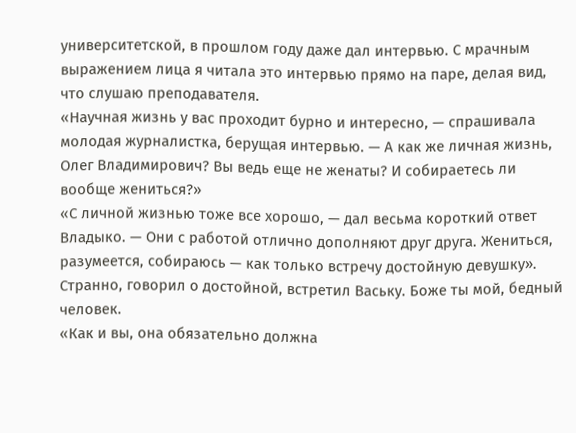университетской, в прошлом году даже дал интервью. С мрачным выражением лица я читала это интервью прямо на паре, делая вид, что слушаю преподавателя.
«Научная жизнь у вас проходит бурно и интересно, — спрашивала молодая журналистка, берущая интервью. — А как же личная жизнь, Олег Владимирович? Вы ведь еще не женаты? И собираетесь ли вообще жениться?»
«С личной жизнью тоже все хорошо, — дал весьма короткий ответ Владыко. — Они с работой отлично дополняют друг друга. Жениться, разумеется, собираюсь — как только встречу достойную девушку».
Странно, говорил о достойной, встретил Ваську. Боже ты мой, бедный человек.
«Как и вы, она обязательно должна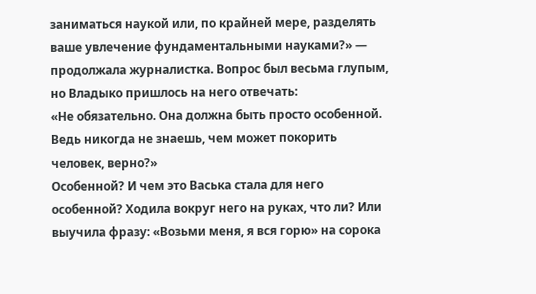заниматься наукой или, по крайней мере, разделять ваше увлечение фундаментальными науками?» — продолжала журналистка. Вопрос был весьма глупым, но Владыко пришлось на него отвечать:
«Не обязательно. Она должна быть просто особенной. Ведь никогда не знаешь, чем может покорить человек, верно?»
Особенной? И чем это Васька стала для него особенной? Ходила вокруг него на руках, что ли? Или выучила фразу: «Возьми меня, я вся горю» на сорока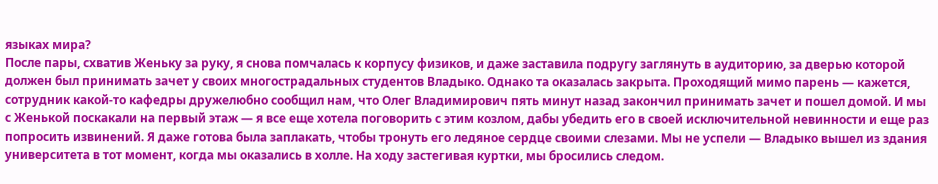языках мира?
После пары, схватив Женьку за руку, я снова помчалась к корпусу физиков, и даже заставила подругу заглянуть в аудиторию, за дверью которой должен был принимать зачет у своих многострадальных студентов Владыко. Однако та оказалась закрыта. Проходящий мимо парень — кажется, сотрудник какой-то кафедры дружелюбно сообщил нам, что Олег Владимирович пять минут назад закончил принимать зачет и пошел домой. И мы с Женькой поскакали на первый этаж — я все еще хотела поговорить с этим козлом, дабы убедить его в своей исключительной невинности и еще раз попросить извинений. Я даже готова была заплакать, чтобы тронуть его ледяное сердце своими слезами. Мы не успели — Владыко вышел из здания университета в тот момент, когда мы оказались в холле. На ходу застегивая куртки, мы бросились следом.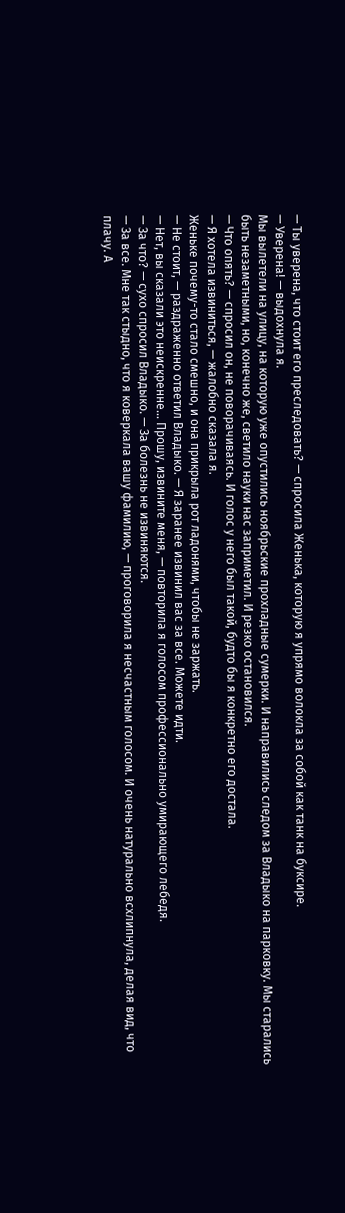— Ты уверена, что стоит его преследовать? — спросила Женька, которую я упрямо волокла за собой как танк на буксире.
— Уверена! — выдохнула я.
Мы вылетели на улицу, на которую уже опустились ноябрьские прохладные сумерки. И направились следом за Владыко на парковку. Мы старались быть незаметными, но, конечно же, светило науки нас заприметил. И резко остановился.
— Что опять? — спросил он, не поворачиваясь. И голос у него был такой, будто бы я конкретно его достала.
— Я хотела извиниться, — жалобно сказала я.
Женьке почему-то стало смешно, и она прикрыла рот ладонями, чтобы не заржать.
— Не стоит, — раздраженно ответил Владыко. — Я заранее извинил вас за все. Можете идти.
— Нет, вы сказали это неискренне... Прошу, извините меня, — повторила я голосом профессионально умирающего лебедя.
— За что? — сухо спросил Владыко. — За болезнь не извиняются.
— За все. Мне так стыдно, что я коверкала вашу фамилию, — проговорила я несчастным голосом. И очень натурально всхлипнула, делая вид, что плачу. А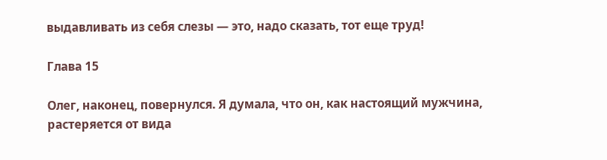выдавливать из себя слезы — это, надо сказать, тот еще труд!

Глава 15

Олег, наконец, повернулся. Я думала, что он, как настоящий мужчина, растеряется от вида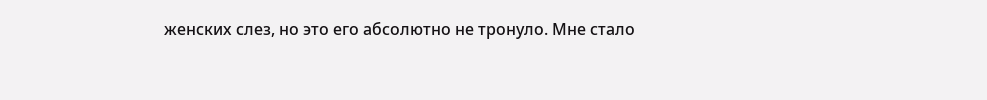женских слез, но это его абсолютно не тронуло. Мне стало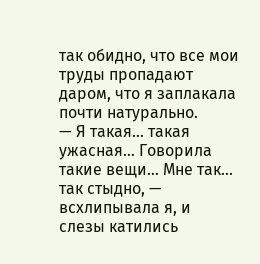так обидно, что все мои труды пропадают даром, что я заплакала почти натурально.
— Я такая... такая ужасная... Говорила такие вещи... Мне так... так стыдно, — всхлипывала я, и слезы катились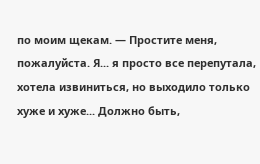по моим щекам. — Простите меня, пожалуйста. Я... я просто все перепутала, хотела извиниться, но выходило только хуже и хуже... Должно быть,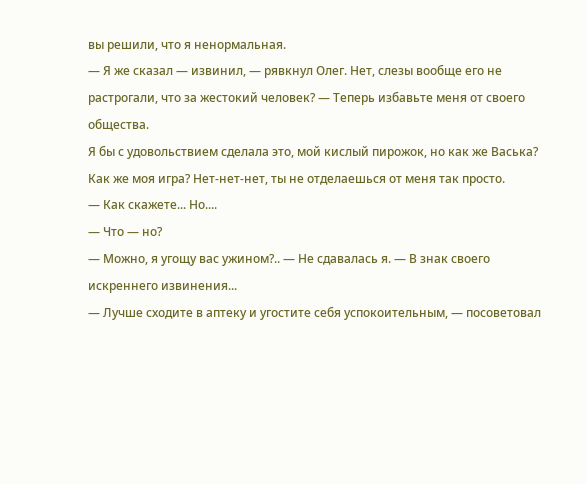вы решили, что я ненормальная.
— Я же сказал — извинил, — рявкнул Олег. Нет, слезы вообще его не растрогали, что за жестокий человек? — Теперь избавьте меня от своего общества.
Я бы с удовольствием сделала это, мой кислый пирожок, но как же Васька? Как же моя игра? Нет-нет-нет, ты не отделаешься от меня так просто.
— Как скажете... Но....
— Что — но?
— Можно, я угощу вас ужином?.. — Не сдавалась я. — В знак своего искреннего извинения...
— Лучше сходите в аптеку и угостите себя успокоительным, — посоветовал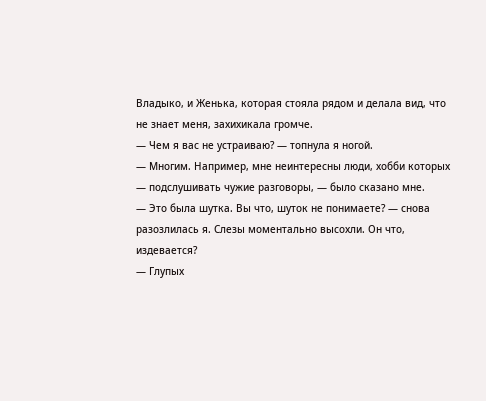Владыко, и Женька, которая стояла рядом и делала вид, что не знает меня, захихикала громче.
— Чем я вас не устраиваю? — топнула я ногой.
— Многим. Например, мне неинтересны люди, хобби которых — подслушивать чужие разговоры, — было сказано мне.
— Это была шутка. Вы что, шуток не понимаете? — снова разозлилась я. Слезы моментально высохли. Он что, издевается?
— Глупых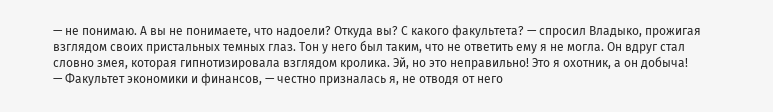— не понимаю. А вы не понимаете, что надоели? Откуда вы? С какого факультета? — спросил Владыко, прожигая взглядом своих пристальных темных глаз. Тон у него был таким, что не ответить ему я не могла. Он вдруг стал словно змея, которая гипнотизировала взглядом кролика. Эй, но это неправильно! Это я охотник, а он добыча!
— Факультет экономики и финансов, — честно призналась я, не отводя от него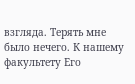взгляда. Терять мне было нечего. К нашему факультету Его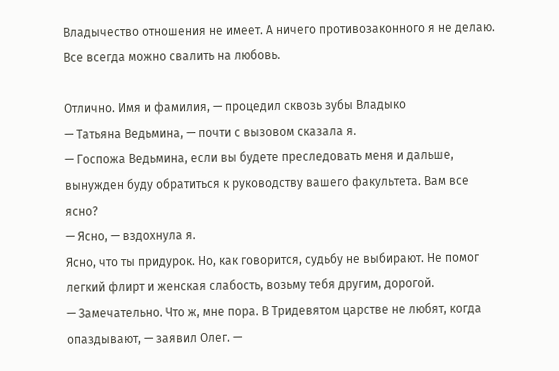Владычество отношения не имеет. А ничего противозаконного я не делаю. Все всегда можно свалить на любовь.

Отлично. Имя и фамилия, — процедил сквозь зубы Владыко
— Татьяна Ведьмина, — почти с вызовом сказала я.
— Госпожа Ведьмина, если вы будете преследовать меня и дальше, вынужден буду обратиться к руководству вашего факультета. Вам все ясно?
— Ясно, — вздохнула я.
Ясно, что ты придурок. Но, как говорится, судьбу не выбирают. Не помог легкий флирт и женская слабость, возьму тебя другим, дорогой.
— Замечательно. Что ж, мне пора. В Тридевятом царстве не любят, когда опаздывают, — заявил Олег. —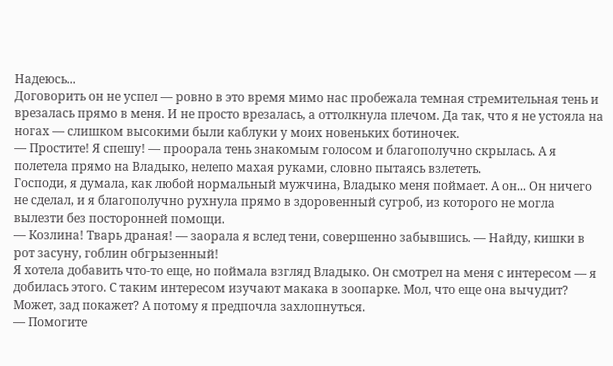Надеюсь...
Договорить он не успел — ровно в это время мимо нас пробежала темная стремительная тень и врезалась прямо в меня. И не просто врезалась, а оттолкнула плечом. Да так, что я не устояла на ногах — слишком высокими были каблуки у моих новеньких ботиночек.
— Простите! Я спешу! — проорала тень знакомым голосом и благополучно скрылась. А я полетела прямо на Владыко, нелепо махая руками, словно пытаясь взлететь.
Господи, я думала, как любой нормальный мужчина, Владыко меня поймает. А он... Он ничего не сделал, и я благополучно рухнула прямо в здоровенный сугроб, из которого не могла вылезти без посторонней помощи.
— Козлина! Тварь драная! — заорала я вслед тени, совершенно забывшись. — Найду, кишки в рот засуну, гоблин обгрызенный!
Я хотела добавить что-то еще, но поймала взгляд Владыко. Он смотрел на меня с интересом — я добилась этого. С таким интересом изучают макака в зоопарке. Мол, что еще она вычудит? Может, зад покажет? А потому я предпочла захлопнуться.
— Помогите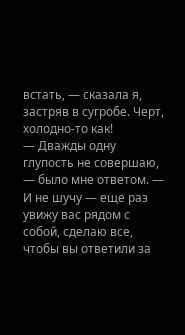встать, — сказала я, застряв в сугробе. Черт, холодно-то как!
— Дважды одну глупость не совершаю, — было мне ответом. — И не шучу — еще раз увижу вас рядом с собой, сделаю все, чтобы вы ответили за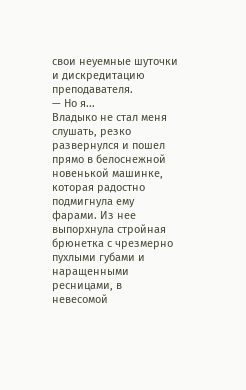свои неуемные шуточки и дискредитацию преподавателя.
— Но я...
Владыко не стал меня слушать, резко развернулся и пошел прямо в белоснежной новенькой машинке, которая радостно подмигнула ему фарами. Из нее выпорхнула стройная брюнетка с чрезмерно пухлыми губами и наращенными ресницами, в невесомой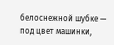белоснежной шубке — под цвет машинки,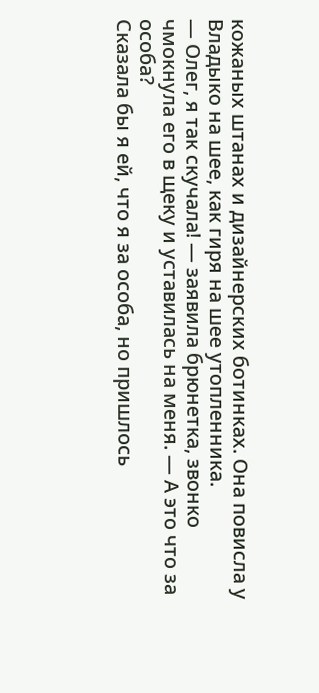кожаных штанах и дизайнерских ботинках. Она повисла у Владыко на шее, как гиря на шее утопленника.
— Олег, я так скучала! — заявила брюнетка, звонко чмокнула его в щеку и уставилась на меня. — А это что за особа?
Сказала бы я ей, что я за особа, но пришлось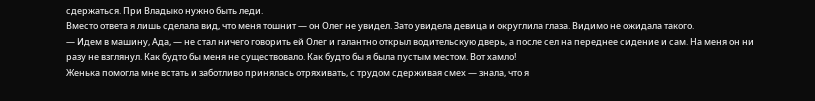сдержаться. При Владыко нужно быть леди.
Вместо ответа я лишь сделала вид, что меня тошнит — он Олег не увидел. Зато увидела девица и округлила глаза. Видимо не ожидала такого.
— Идем в машину, Ада, — не стал ничего говорить ей Олег и галантно открыл водительскую дверь, а после сел на переднее сидение и сам. На меня он ни разу не взглянул. Как будто бы меня не существовало. Как будто бы я была пустым местом. Вот хамло!
Женька помогла мне встать и заботливо принялась отряхивать, с трудом сдерживая смех — знала, что я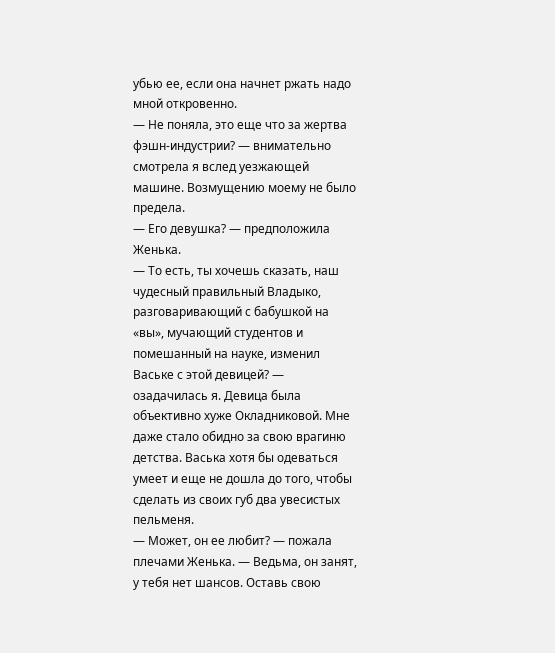убью ее, если она начнет ржать надо мной откровенно.
— Не поняла, это еще что за жертва фэшн-индустрии? — внимательно смотрела я вслед уезжающей машине. Возмущению моему не было предела.
— Его девушка? — предположила Женька.
— То есть, ты хочешь сказать, наш чудесный правильный Владыко, разговаривающий с бабушкой на «вы», мучающий студентов и помешанный на науке, изменил Ваське с этой девицей? — озадачилась я. Девица была объективно хуже Окладниковой. Мне даже стало обидно за свою врагиню детства. Васька хотя бы одеваться умеет и еще не дошла до того, чтобы сделать из своих губ два увесистых пельменя.
— Может, он ее любит? — пожала плечами Женька. — Ведьма, он занят, у тебя нет шансов. Оставь свою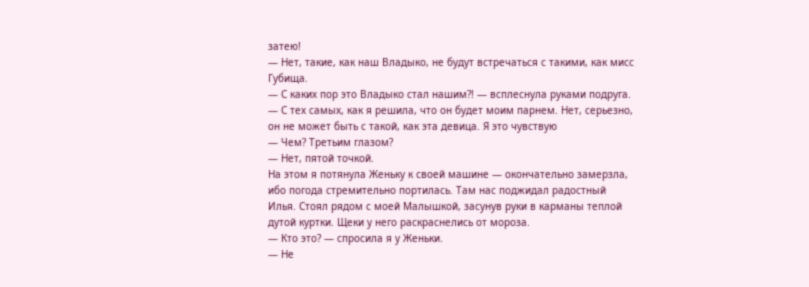затею!
— Нет, такие, как наш Владыко, не будут встречаться с такими, как мисс Губища.
— С каких пор это Владыко стал нашим?! — всплеснула руками подруга.
— С тех самых, как я решила, что он будет моим парнем. Нет, серьезно, он не может быть с такой, как эта девица. Я это чувствую
— Чем? Третьим глазом?
— Нет, пятой точкой.
На этом я потянула Женьку к своей машине — окончательно замерзла, ибо погода стремительно портилась. Там нас поджидал радостный Илья. Стоял рядом с моей Малышкой, засунув руки в карманы теплой дутой куртки. Щеки у него раскраснелись от мороза.
— Кто это? — спросила я у Женьки.
— Не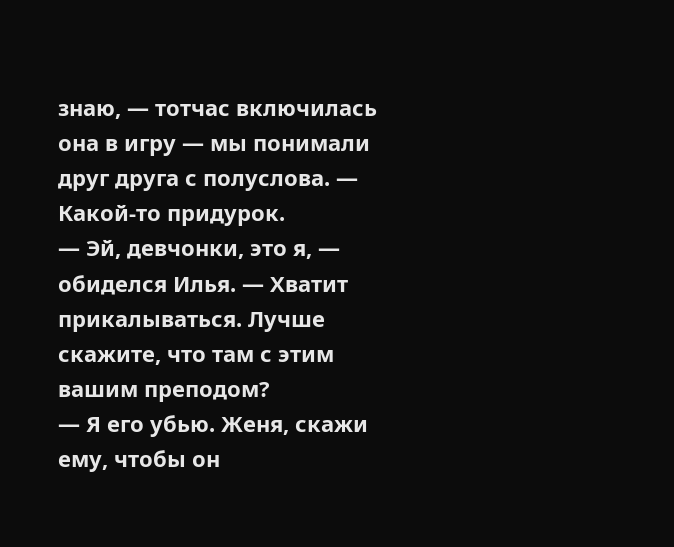знаю, — тотчас включилась она в игру — мы понимали друг друга с полуслова. — Какой-то придурок.
— Эй, девчонки, это я, — обиделся Илья. — Хватит прикалываться. Лучше скажите, что там с этим вашим преподом?
— Я его убью. Женя, скажи ему, чтобы он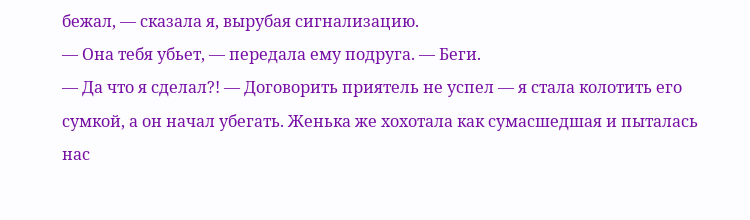бежал, — сказала я, вырубая сигнализацию.
— Она тебя убьет, — передала ему подруга. — Беги.
— Да что я сделал?! — Договорить приятель не успел — я стала колотить его сумкой, а он начал убегать. Женька же хохотала как сумасшедшая и пыталась нас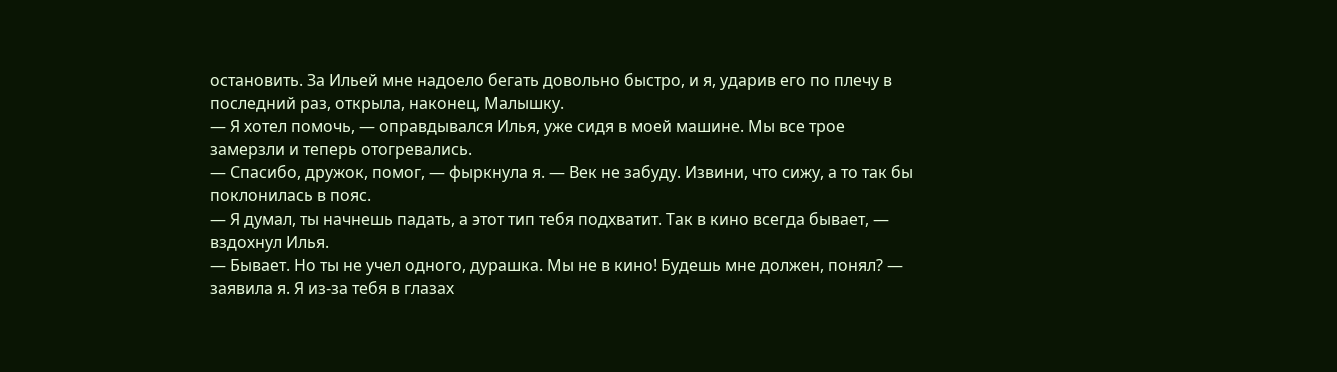остановить. За Ильей мне надоело бегать довольно быстро, и я, ударив его по плечу в последний раз, открыла, наконец, Малышку.
— Я хотел помочь, — оправдывался Илья, уже сидя в моей машине. Мы все трое замерзли и теперь отогревались.
— Спасибо, дружок, помог, — фыркнула я. — Век не забуду. Извини, что сижу, а то так бы поклонилась в пояс.
— Я думал, ты начнешь падать, а этот тип тебя подхватит. Так в кино всегда бывает, — вздохнул Илья.
— Бывает. Но ты не учел одного, дурашка. Мы не в кино! Будешь мне должен, понял? — заявила я. Я из-за тебя в глазах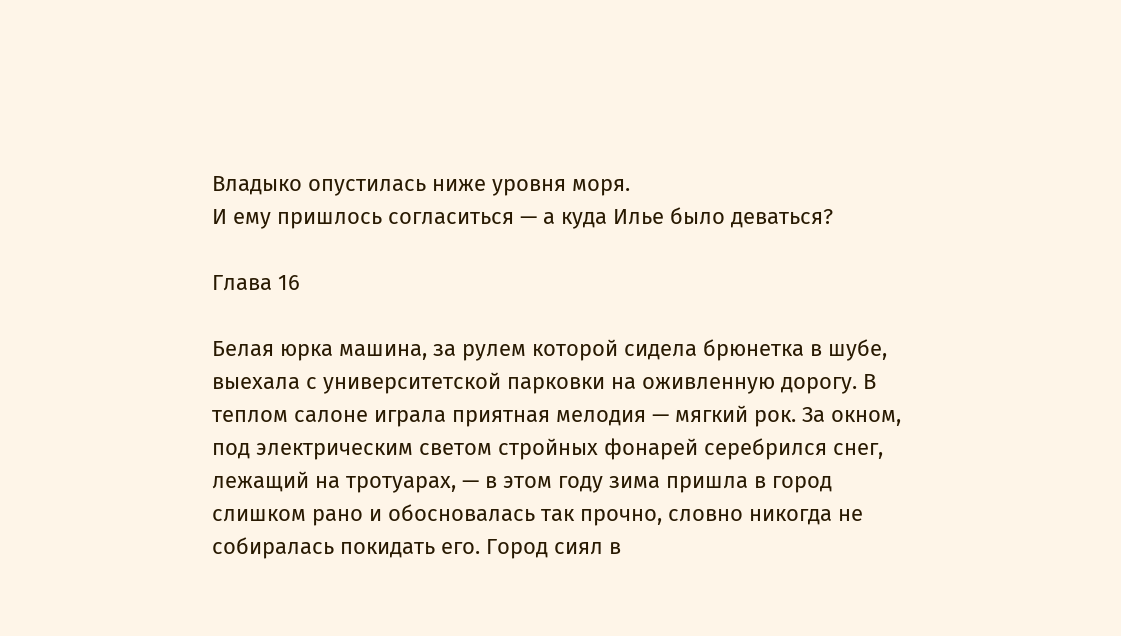Владыко опустилась ниже уровня моря.
И ему пришлось согласиться — а куда Илье было деваться?

Глава 16

Белая юрка машина, за рулем которой сидела брюнетка в шубе, выехала с университетской парковки на оживленную дорогу. В теплом салоне играла приятная мелодия — мягкий рок. За окном, под электрическим светом стройных фонарей серебрился снег, лежащий на тротуарах, — в этом году зима пришла в город слишком рано и обосновалась так прочно, словно никогда не собиралась покидать его. Город сиял в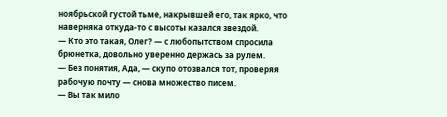ноябрьской густой тьме, накрывшей его, так ярко, что наверняка откуда-то с высоты казался звездой.
— Кто это такая, Олег? — с любопытством спросила брюнетка, довольно уверенно держась за рулем.
— Без понятия, Ада, — скупо отозвался тот, проверяя рабочую почту — снова множество писем.
— Вы так мило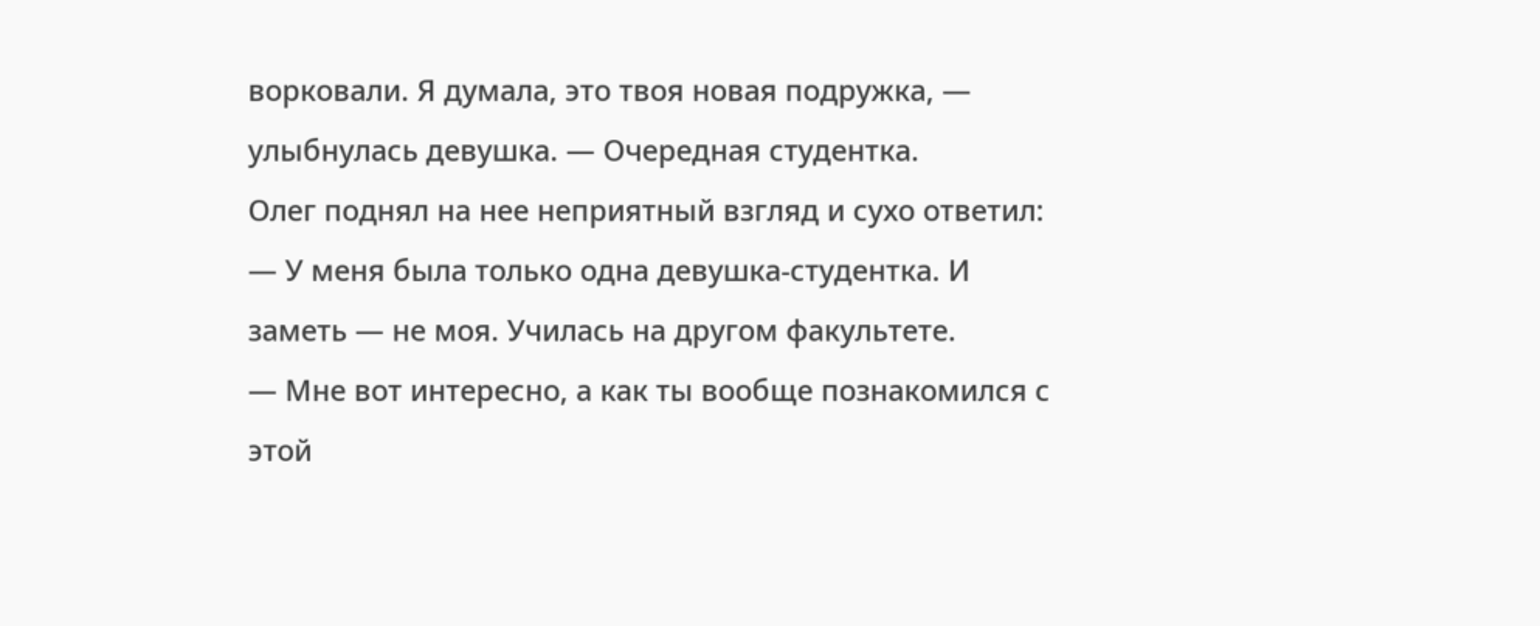ворковали. Я думала, это твоя новая подружка, — улыбнулась девушка. — Очередная студентка.
Олег поднял на нее неприятный взгляд и сухо ответил:
— У меня была только одна девушка-студентка. И заметь — не моя. Училась на другом факультете.
— Мне вот интересно, а как ты вообще познакомился с этой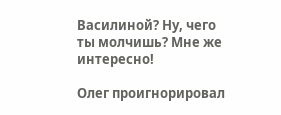Василиной? Ну, чего ты молчишь? Мне же интересно!

Олег проигнорировал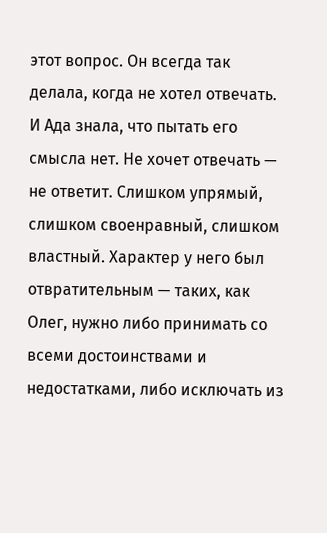этот вопрос. Он всегда так делала, когда не хотел отвечать. И Ада знала, что пытать его смысла нет. Не хочет отвечать — не ответит. Слишком упрямый, слишком своенравный, слишком властный. Характер у него был отвратительным — таких, как Олег, нужно либо принимать со всеми достоинствами и недостатками, либо исключать из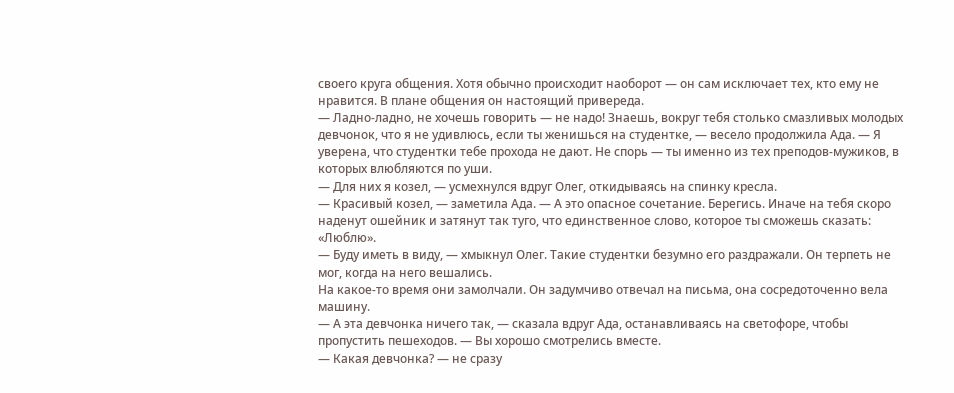своего круга общения. Хотя обычно происходит наоборот — он сам исключает тех, кто ему не нравится. В плане общения он настоящий привереда.
— Ладно-ладно, не хочешь говорить — не надо! Знаешь, вокруг тебя столько смазливых молодых девчонок, что я не удивлюсь, если ты женишься на студентке, — весело продолжила Ада. — Я уверена, что студентки тебе прохода не дают. Не спорь — ты именно из тех преподов-мужиков, в которых влюбляются по уши.
— Для них я козел, — усмехнулся вдруг Олег, откидываясь на спинку кресла.
— Красивый козел, — заметила Ада. — А это опасное сочетание. Берегись. Иначе на тебя скоро наденут ошейник и затянут так туго, что единственное слово, которое ты сможешь сказать: «Люблю».
— Буду иметь в виду, — хмыкнул Олег. Такие студентки безумно его раздражали. Он терпеть не мог, когда на него вешались.
На какое-то время они замолчали. Он задумчиво отвечал на письма, она сосредоточенно вела машину.
— А эта девчонка ничего так, — сказала вдруг Ада, останавливаясь на светофоре, чтобы пропустить пешеходов. — Вы хорошо смотрелись вместе.
— Какая девчонка? — не сразу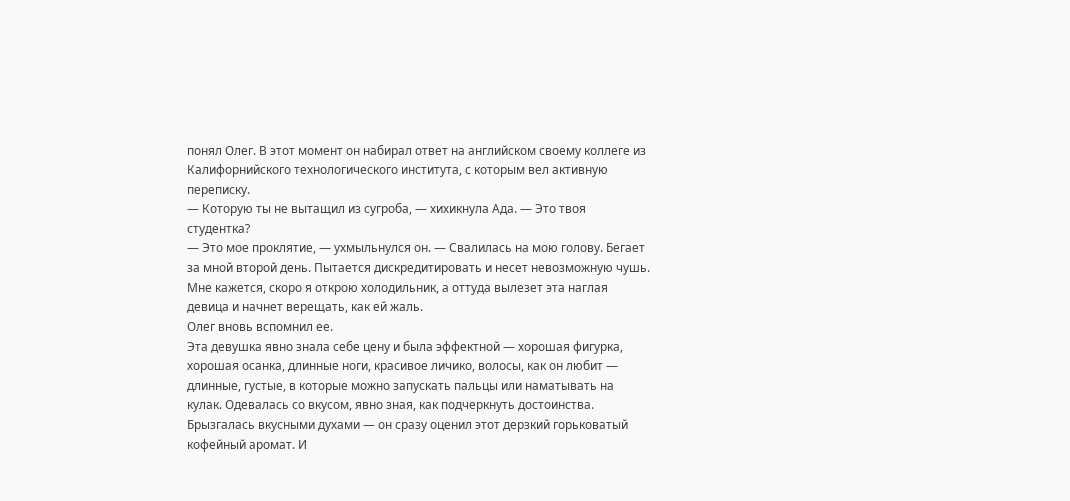понял Олег. В этот момент он набирал ответ на английском своему коллеге из Калифорнийского технологического института, с которым вел активную переписку.
— Которую ты не вытащил из сугроба, — хихикнула Ада. — Это твоя студентка?
— Это мое проклятие, — ухмыльнулся он. — Свалилась на мою голову. Бегает за мной второй день. Пытается дискредитировать и несет невозможную чушь. Мне кажется, скоро я открою холодильник, а оттуда вылезет эта наглая девица и начнет верещать, как ей жаль.
Олег вновь вспомнил ее.
Эта девушка явно знала себе цену и была эффектной — хорошая фигурка, хорошая осанка, длинные ноги, красивое личико, волосы, как он любит — длинные, густые, в которые можно запускать пальцы или наматывать на кулак. Одевалась со вкусом, явно зная, как подчеркнуть достоинства. Брызгалась вкусными духами — он сразу оценил этот дерзкий горьковатый кофейный аромат. И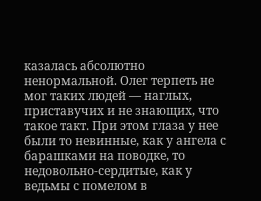казалась абсолютно ненормальной. Олег терпеть не мог таких людей — наглых, приставучих и не знающих, что такое такт. При этом глаза у нее были то невинные, как у ангела с барашками на поводке, то недовольно-сердитые, как у ведьмы с помелом в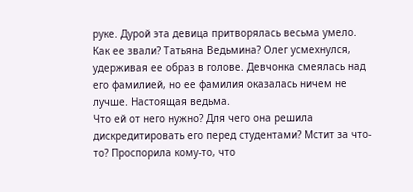руке. Дурой эта девица притворялась весьма умело.
Как ее звали? Татьяна Ведьмина? Олег усмехнулся, удерживая ее образ в голове. Девчонка смеялась над его фамилией, но ее фамилия оказалась ничем не лучше. Настоящая ведьма.
Что ей от него нужно? Для чего она решила дискредитировать его перед студентами? Мстит за что-то? Проспорила кому-то, что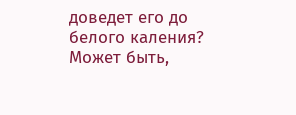доведет его до белого каления? Может быть,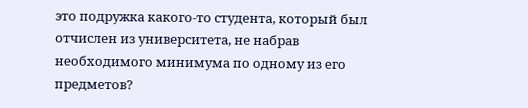это подружка какого-то студента, который был отчислен из университета, не набрав необходимого минимума по одному из его предметов?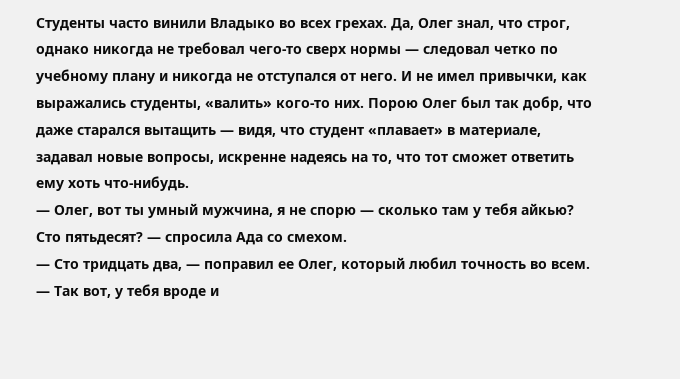Студенты часто винили Владыко во всех грехах. Да, Олег знал, что строг, однако никогда не требовал чего-то сверх нормы — следовал четко по учебному плану и никогда не отступался от него. И не имел привычки, как выражались студенты, «валить» кого-то них. Порою Олег был так добр, что даже старался вытащить — видя, что студент «плавает» в материале, задавал новые вопросы, искренне надеясь на то, что тот сможет ответить ему хоть что-нибудь.
— Олег, вот ты умный мужчина, я не спорю — сколько там у тебя айкью? Сто пятьдесят? — спросила Ада со смехом.
— Сто тридцать два, — поправил ее Олег, который любил точность во всем.
— Так вот, у тебя вроде и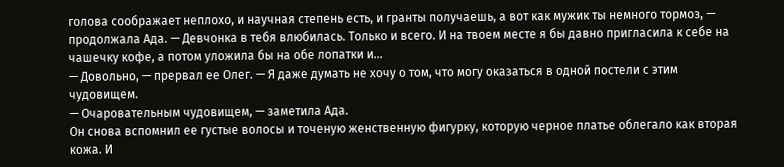голова соображает неплохо, и научная степень есть, и гранты получаешь, а вот как мужик ты немного тормоз, — продолжала Ада. — Девчонка в тебя влюбилась. Только и всего. И на твоем месте я бы давно пригласила к себе на чашечку кофе, а потом уложила бы на обе лопатки и...
— Довольно, — прервал ее Олег. — Я даже думать не хочу о том, что могу оказаться в одной постели с этим чудовищем.
— Очаровательным чудовищем, — заметила Ада.
Он снова вспомнил ее густые волосы и точеную женственную фигурку, которую черное платье облегало как вторая кожа. И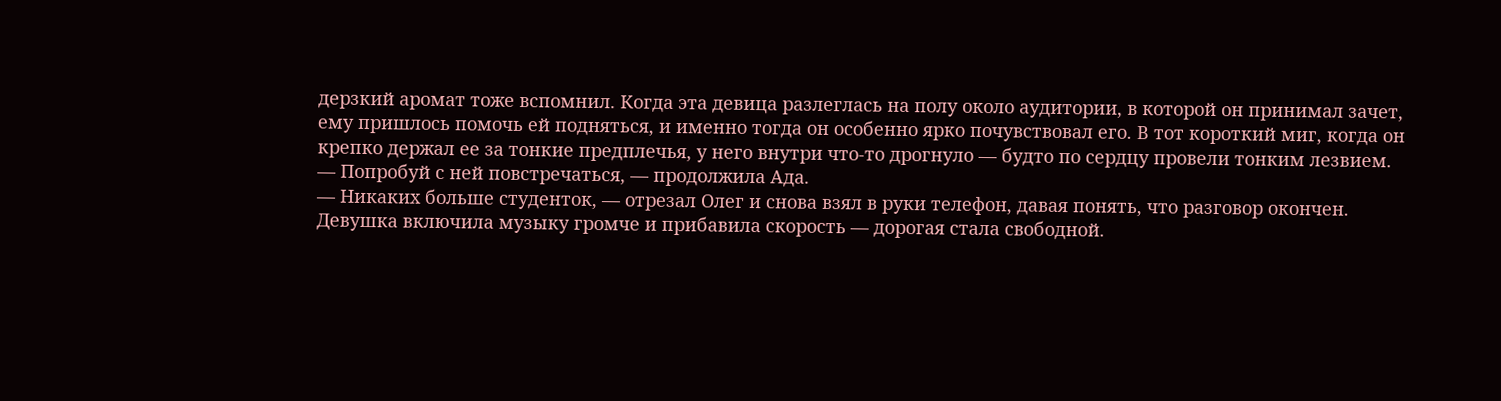дерзкий аромат тоже вспомнил. Когда эта девица разлеглась на полу около аудитории, в которой он принимал зачет, ему пришлось помочь ей подняться, и именно тогда он особенно ярко почувствовал его. В тот короткий миг, когда он крепко держал ее за тонкие предплечья, у него внутри что-то дрогнуло — будто по сердцу провели тонким лезвием.
— Попробуй с ней повстречаться, — продолжила Ада.
— Никаких больше студенток, — отрезал Олег и снова взял в руки телефон, давая понять, что разговор окончен. Девушка включила музыку громче и прибавила скорость — дорогая стала свободной.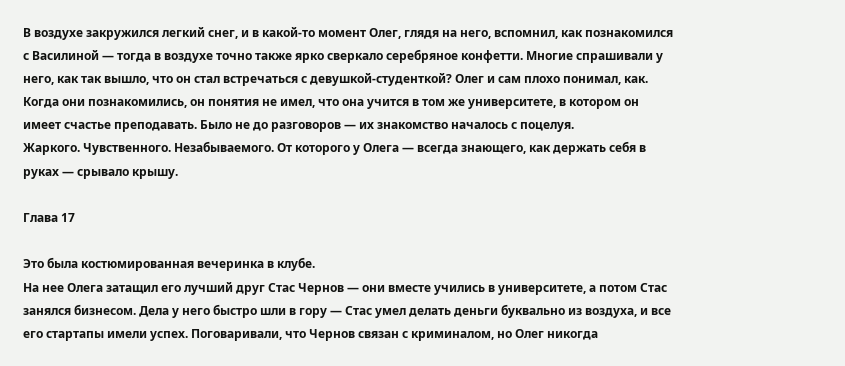В воздухе закружился легкий снег, и в какой-то момент Олег, глядя на него, вспомнил, как познакомился с Василиной — тогда в воздухе точно также ярко сверкало серебряное конфетти. Многие спрашивали у него, как так вышло, что он стал встречаться с девушкой-студенткой? Олег и сам плохо понимал, как. Когда они познакомились, он понятия не имел, что она учится в том же университете, в котором он имеет счастье преподавать. Было не до разговоров — их знакомство началось с поцелуя.
Жаркого. Чувственного. Незабываемого. От которого у Олега — всегда знающего, как держать себя в руках — срывало крышу.

Глава 17

Это была костюмированная вечеринка в клубе.
На нее Олега затащил его лучший друг Стас Чернов — они вместе учились в университете, а потом Стас занялся бизнесом. Дела у него быстро шли в гору — Стас умел делать деньги буквально из воздуха, и все его стартапы имели успех. Поговаривали, что Чернов связан с криминалом, но Олег никогда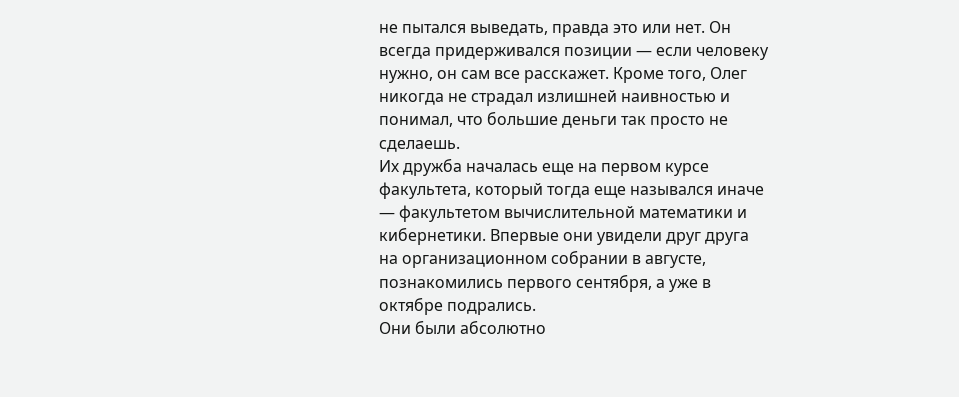не пытался выведать, правда это или нет. Он всегда придерживался позиции — если человеку нужно, он сам все расскажет. Кроме того, Олег никогда не страдал излишней наивностью и понимал, что большие деньги так просто не сделаешь.
Их дружба началась еще на первом курсе факультета, который тогда еще назывался иначе — факультетом вычислительной математики и кибернетики. Впервые они увидели друг друга на организационном собрании в августе, познакомились первого сентября, а уже в октябре подрались.
Они были абсолютно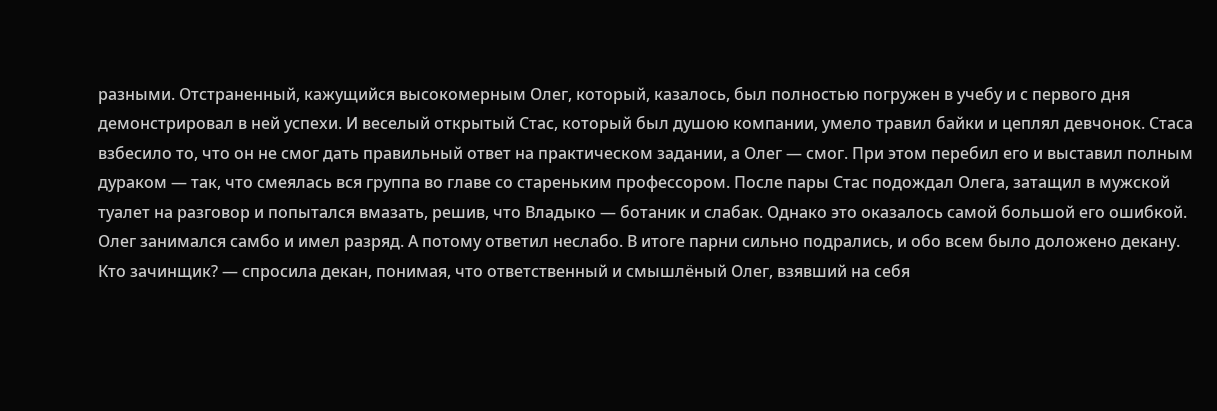разными. Отстраненный, кажущийся высокомерным Олег, который, казалось, был полностью погружен в учебу и с первого дня демонстрировал в ней успехи. И веселый открытый Стас, который был душою компании, умело травил байки и цеплял девчонок. Стаса взбесило то, что он не смог дать правильный ответ на практическом задании, а Олег — смог. При этом перебил его и выставил полным дураком — так, что смеялась вся группа во главе со стареньким профессором. После пары Стас подождал Олега, затащил в мужской туалет на разговор и попытался вмазать, решив, что Владыко — ботаник и слабак. Однако это оказалось самой большой его ошибкой. Олег занимался самбо и имел разряд. А потому ответил неслабо. В итоге парни сильно подрались, и обо всем было доложено декану.
Кто зачинщик? — спросила декан, понимая, что ответственный и смышлёный Олег, взявший на себя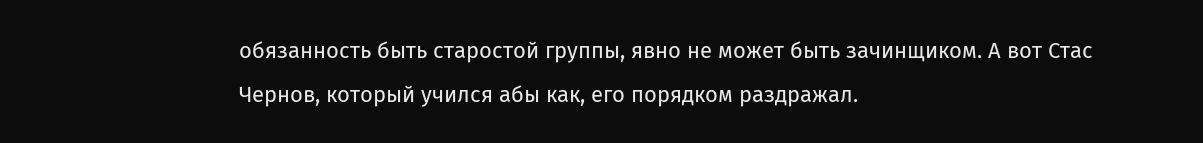обязанность быть старостой группы, явно не может быть зачинщиком. А вот Стас Чернов, который учился абы как, его порядком раздражал.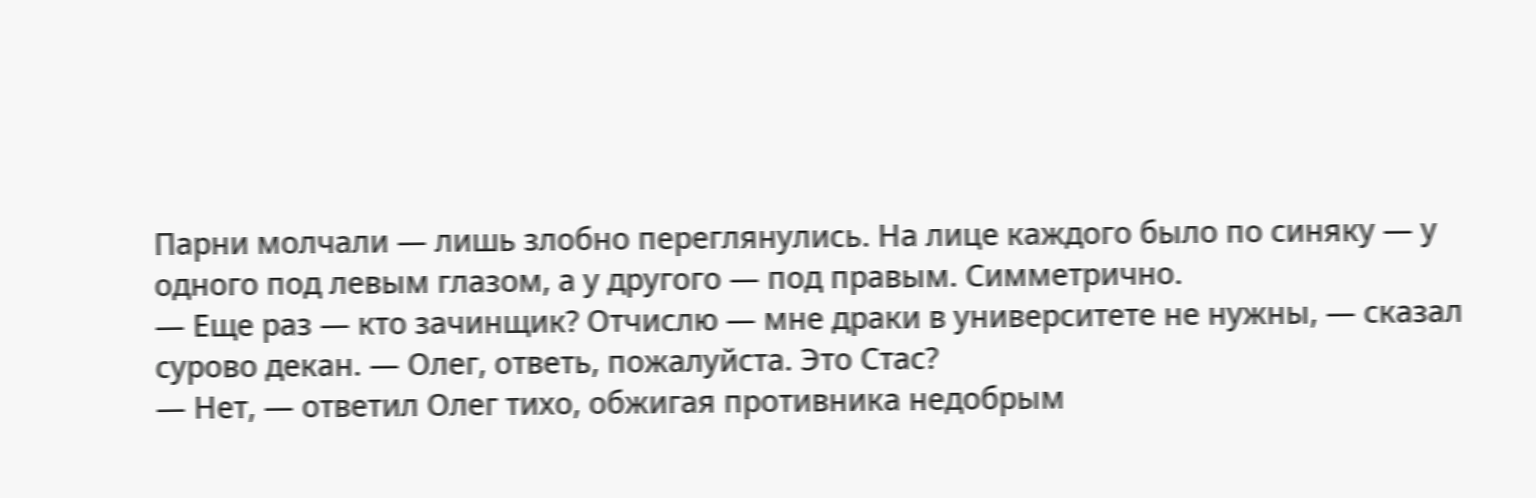Парни молчали — лишь злобно переглянулись. На лице каждого было по синяку — у одного под левым глазом, а у другого — под правым. Симметрично.
— Еще раз — кто зачинщик? Отчислю — мне драки в университете не нужны, — сказал сурово декан. — Олег, ответь, пожалуйста. Это Стас?
— Нет, — ответил Олег тихо, обжигая противника недобрым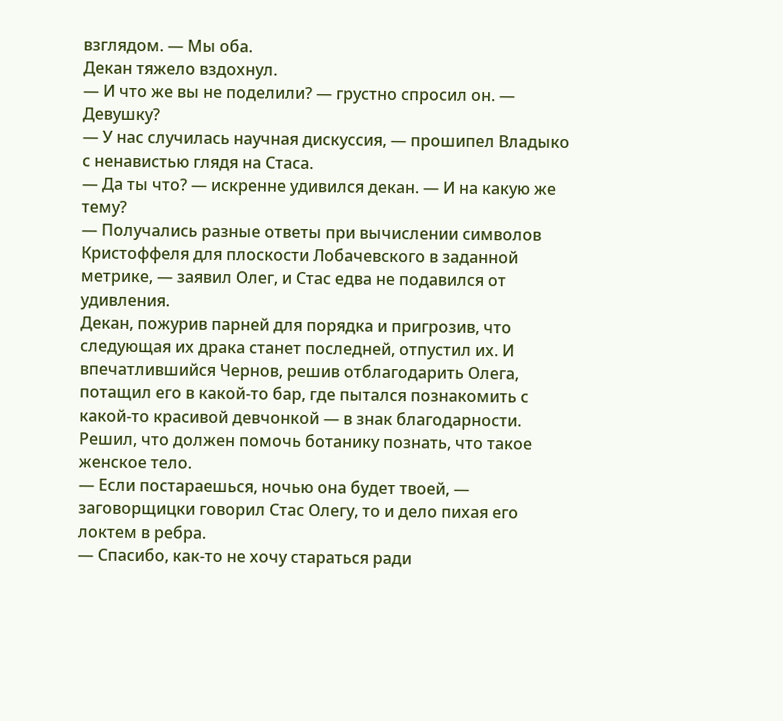взглядом. — Мы оба.
Декан тяжело вздохнул.
— И что же вы не поделили? — грустно спросил он. — Девушку?
— У нас случилась научная дискуссия, — прошипел Владыко с ненавистью глядя на Стаса.
— Да ты что? — искренне удивился декан. — И на какую же тему?
— Получались разные ответы при вычислении символов Кристоффеля для плоскости Лобачевского в заданной метрике, — заявил Олег, и Стас едва не подавился от удивления.
Декан, пожурив парней для порядка и пригрозив, что следующая их драка станет последней, отпустил их. И впечатлившийся Чернов, решив отблагодарить Олега, потащил его в какой-то бар, где пытался познакомить с какой-то красивой девчонкой — в знак благодарности. Решил, что должен помочь ботанику познать, что такое женское тело.
— Если постараешься, ночью она будет твоей, — заговорщицки говорил Стас Олегу, то и дело пихая его локтем в ребра.
— Спасибо, как-то не хочу стараться ради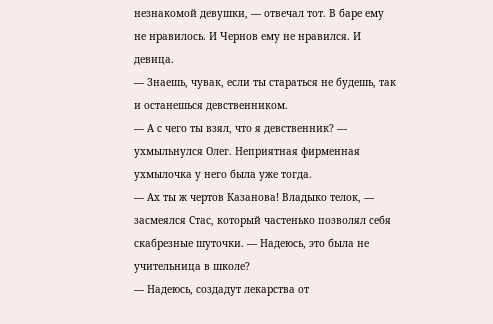незнакомой девушки, — отвечал тот. В баре ему не нравилось. И Чернов ему не нравился. И девица.
— Знаешь, чувак, если ты стараться не будешь, так и останешься девственником.
— А с чего ты взял, что я девственник? — ухмыльнулся Олег. Неприятная фирменная ухмылочка у него была уже тогда.
— Ах ты ж чертов Казанова! Владыко телок, — засмеялся Стас, который частенько позволял себя скабрезные шуточки. — Надеюсь, это была не учительница в школе?
— Надеюсь, создадут лекарства от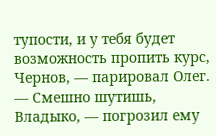тупости, и у тебя будет возможность пропить курс, Чернов, — парировал Олег.
— Смешно шутишь, Владыко, — погрозил ему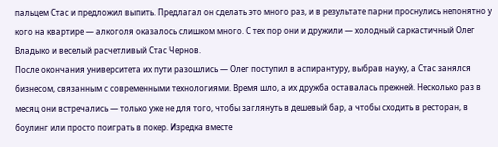пальцем Стас и предложил выпить. Предлагал он сделать это много раз, и в результате парни проснулись непонятно у кого на квартире — алкоголя оказалось слишком много. С тех пор они и дружили — холодный саркастичный Олег Владыко и веселый расчетливый Стас Чернов.
После окончания университета их пути разошлись — Олег поступил в аспирантуру, выбрав науку, а Стас занялся бизнесом, связанным с современными технологиями. Время шло, а их дружба оставалась прежней. Несколько раз в месяц они встречались — только уже не для того, чтобы заглянуть в дешевый бар, а чтобы сходить в ресторан, в боулинг или просто поиграть в покер. Изредка вместе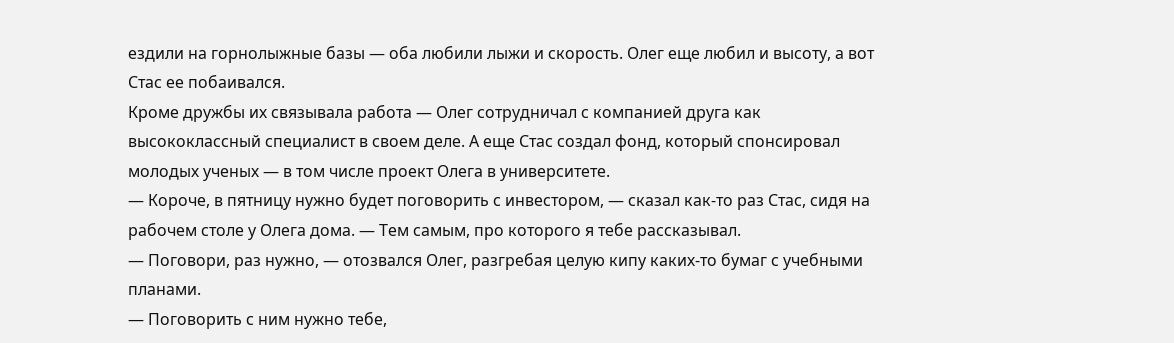ездили на горнолыжные базы — оба любили лыжи и скорость. Олег еще любил и высоту, а вот Стас ее побаивался.
Кроме дружбы их связывала работа — Олег сотрудничал с компанией друга как высококлассный специалист в своем деле. А еще Стас создал фонд, который спонсировал молодых ученых — в том числе проект Олега в университете.
— Короче, в пятницу нужно будет поговорить с инвестором, — сказал как-то раз Стас, сидя на рабочем столе у Олега дома. — Тем самым, про которого я тебе рассказывал.
— Поговори, раз нужно, — отозвался Олег, разгребая целую кипу каких-то бумаг с учебными планами.
— Поговорить с ним нужно тебе,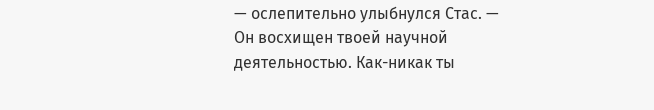— ослепительно улыбнулся Стас. — Он восхищен твоей научной деятельностью. Как-никак ты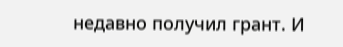недавно получил грант. И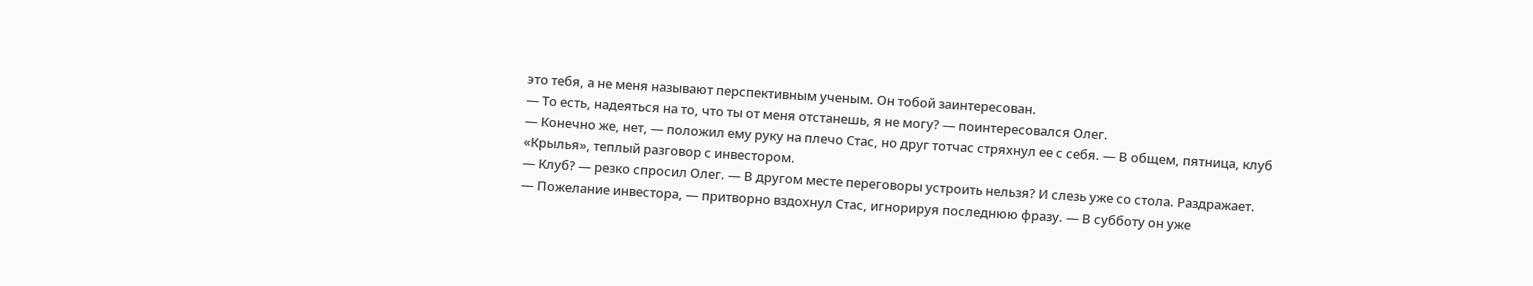это тебя, а не меня называют перспективным ученым. Он тобой заинтересован.
— То есть, надеяться на то, что ты от меня отстанешь, я не могу? — поинтересовался Олег.
— Конечно же, нет, — положил ему руку на плечо Стас, но друг тотчас стряхнул ее с себя. — В общем, пятница, клуб «Крылья», теплый разговор с инвестором.
— Клуб? — резко спросил Олег. — В другом месте переговоры устроить нельзя? И слезь уже со стола. Раздражает.
— Пожелание инвестора, — притворно вздохнул Стас, игнорируя последнюю фразу. — В субботу он уже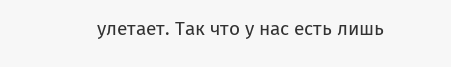улетает. Так что у нас есть лишь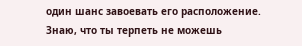один шанс завоевать его расположение. Знаю, что ты терпеть не можешь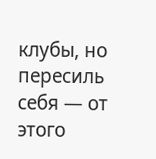клубы, но пересиль себя — от этого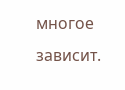многое зависит.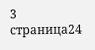3 страница24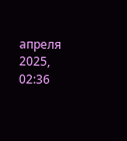апреля 2025, 02:36